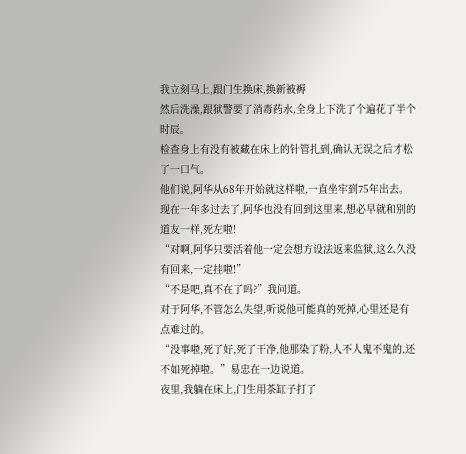我立刻马上,跟门生换床,换新被褥
然后洗澡,跟狱警要了消毒药水,全身上下洗了个遍花了半个时辰。
检查身上有没有被藏在床上的针管扎到,确认无误之后才松了一口气。
他们说,阿华从68年开始就这样啦,一直坐牢到75年出去。
现在一年多过去了,阿华也没有回到这里来,想必早就和别的道友一样,死左啦!
“对啊,阿华只要活着他一定会想方设法返来监狱,这么久没有回来,一定挂啦!”
“不是吧,真不在了吗?”我问道。
对于阿华,不管怎么失望,听说他可能真的死掉,心里还是有点难过的。
“没事啦,死了好,死了干净,他那染了粉,人不人鬼不鬼的,还不如死掉啦。”易忠在一边说道。
夜里,我躺在床上,门生用茶缸子打了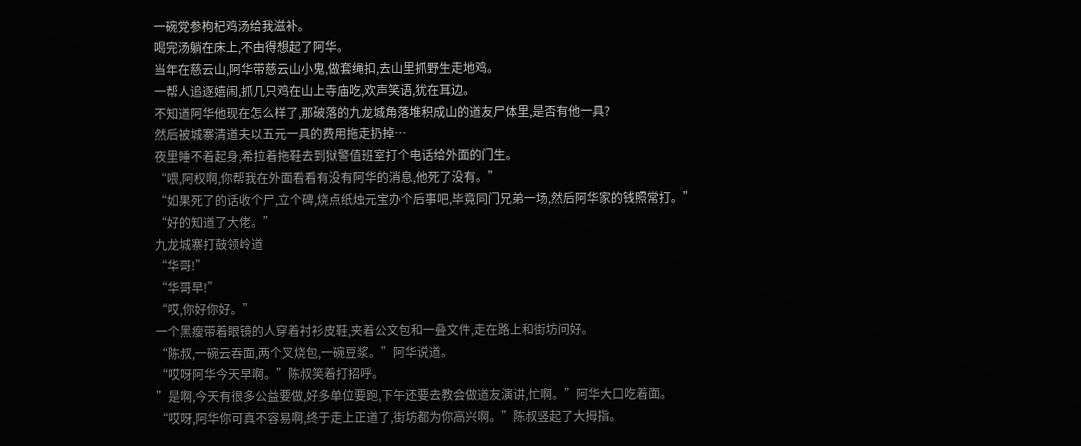一碗党参枸杞鸡汤给我滋补。
喝完汤躺在床上,不由得想起了阿华。
当年在慈云山,阿华带慈云山小鬼,做套绳扣,去山里抓野生走地鸡。
一帮人追逐嬉闹,抓几只鸡在山上寺庙吃,欢声笑语,犹在耳边。
不知道阿华他现在怎么样了,那破落的九龙城角落堆积成山的道友尸体里,是否有他一具?
然后被城寨清道夫以五元一具的费用拖走扔掉…
夜里睡不着起身,希拉着拖鞋去到狱警值班室打个电话给外面的门生。
“喂,阿权啊,你帮我在外面看看有没有阿华的消息,他死了没有。”
“如果死了的话收个尸,立个碑,烧点纸烛元宝办个后事吧,毕竟同门兄弟一场,然后阿华家的钱照常打。”
“好的知道了大佬。”
九龙城寨打鼓领岭道
“华哥!”
“华哥早!”
“哎,你好你好。”
一个黑瘦带着眼镜的人穿着衬衫皮鞋,夹着公文包和一叠文件,走在路上和街坊问好。
“陈叔,一碗云吞面,两个叉烧包,一碗豆浆。”阿华说道。
“哎呀阿华今天早啊。”陈叔笑着打招呼。
”是啊,今天有很多公益要做,好多单位要跑,下午还要去教会做道友演讲,忙啊。”阿华大口吃着面。
“哎呀,阿华你可真不容易啊,终于走上正道了,街坊都为你高兴啊。”陈叔竖起了大拇指。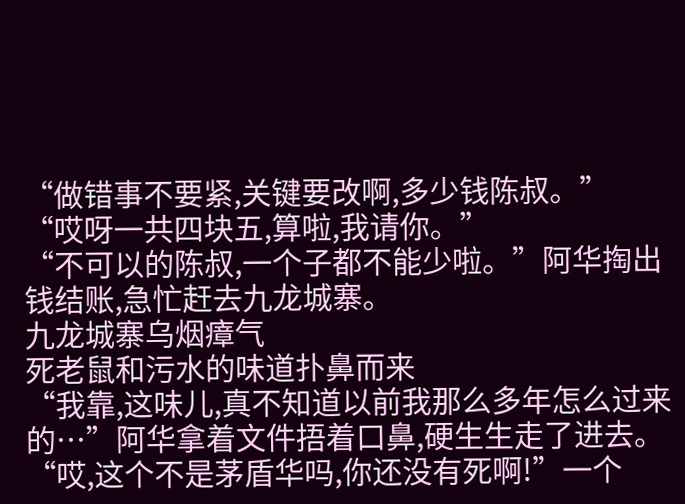“做错事不要紧,关键要改啊,多少钱陈叔。”
“哎呀一共四块五,算啦,我请你。”
“不可以的陈叔,一个子都不能少啦。”阿华掏出钱结账,急忙赶去九龙城寨。
九龙城寨乌烟瘴气
死老鼠和污水的味道扑鼻而来
“我靠,这味儿,真不知道以前我那么多年怎么过来的…”阿华拿着文件捂着口鼻,硬生生走了进去。
“哎,这个不是茅盾华吗,你还没有死啊!”一个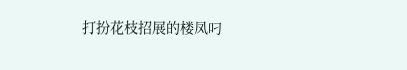打扮花枝招展的楼凤叼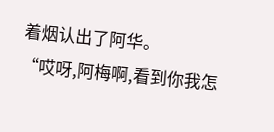着烟认出了阿华。
“哎呀,阿梅啊,看到你我怎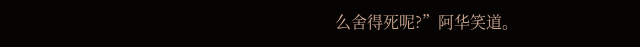么舍得死呢?”阿华笑道。